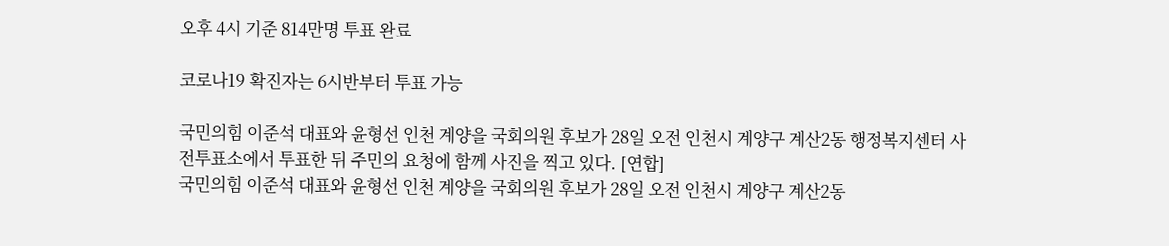오후 4시 기준 814만명 투표 완료

코로나19 확진자는 6시반부터 투표 가능

국민의힘 이준석 대표와 윤형선 인천 계양을 국회의원 후보가 28일 오전 인천시 계양구 계산2동 행정복지센터 사전투표소에서 투표한 뒤 주민의 요청에 함께 사진을 찍고 있다. [연합]
국민의힘 이준석 대표와 윤형선 인천 계양을 국회의원 후보가 28일 오전 인천시 계양구 계산2동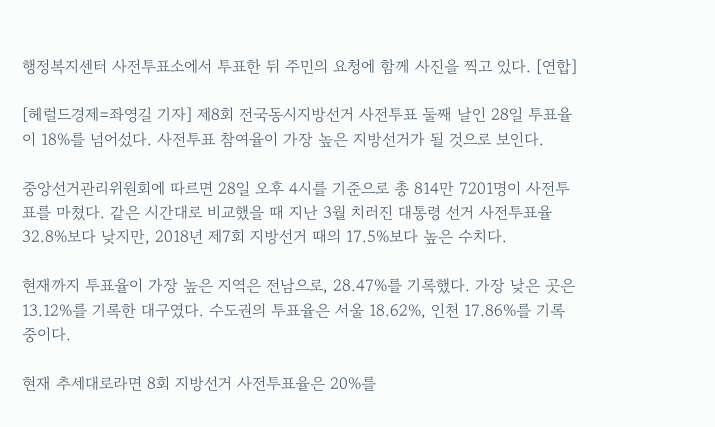행정복지센터 사전투표소에서 투표한 뒤 주민의 요청에 함께 사진을 찍고 있다. [연합]

[헤럴드경제=좌영길 기자] 제8회 전국동시지방선거 사전투표 둘째 날인 28일 투표율이 18%를 넘어섰다. 사전투표 참여율이 가장 높은 지방선거가 될 것으로 보인다.

중앙선거관리위원회에 따르면 28일 오후 4시를 기준으로 총 814만 7201명이 사전투표를 마쳤다. 같은 시간대로 비교했을 때 지난 3월 치러진 대통령 선거 사전투표율 32.8%보다 낮지만, 2018년 제7회 지방선거 때의 17.5%보다 높은 수치다.

현재까지 투표율이 가장 높은 지역은 전남으로, 28.47%를 기록했다. 가장 낮은 곳은 13.12%를 기록한 대구였다. 수도권의 투표율은 서울 18.62%, 인천 17.86%를 기록 중이다.

현재 추세대로라면 8회 지방선거 사전투표율은 20%를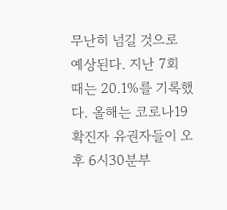무난히 넘길 것으로 예상된다. 지난 7회 때는 20.1%를 기록했다. 올해는 코로나19 확진자 유권자들이 오후 6시30분부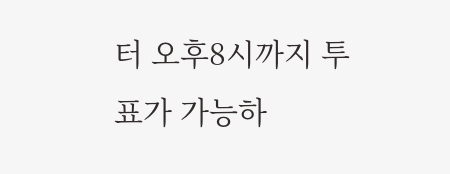터 오후8시까지 투표가 가능하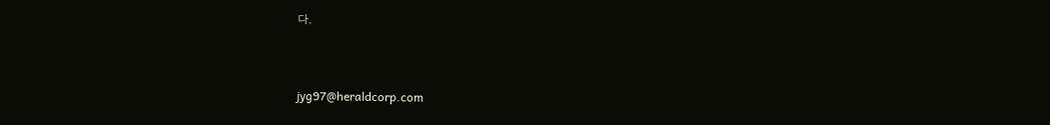다.


jyg97@heraldcorp.com